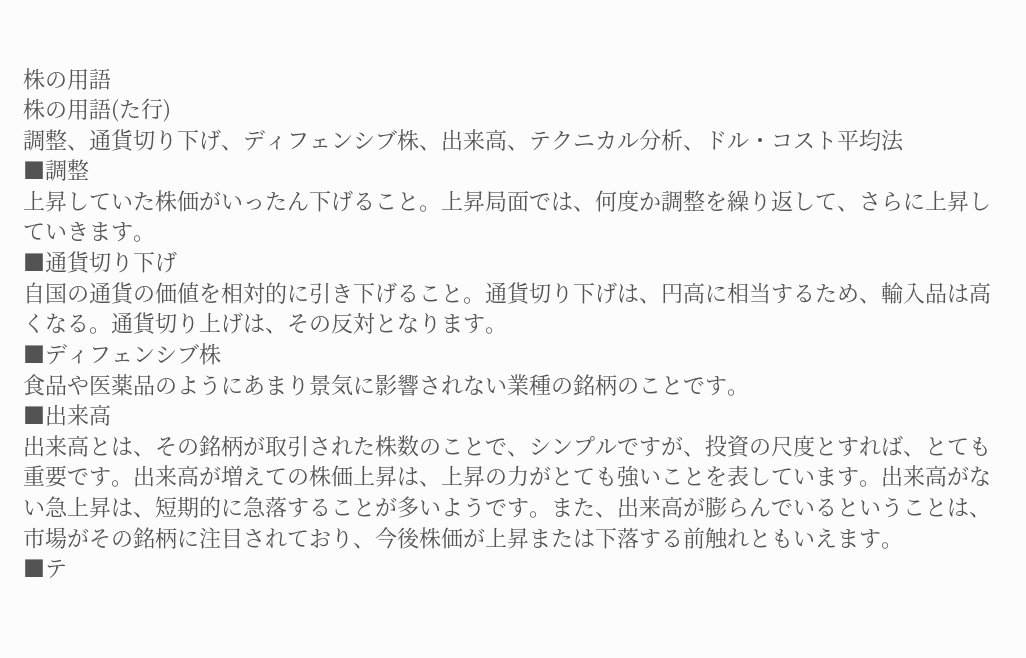株の用語
株の用語(た行)
調整、通貨切り下げ、ディフェンシブ株、出来高、テクニカル分析、ドル・コスト平均法
■調整
上昇していた株価がいったん下げること。上昇局面では、何度か調整を繰り返して、さらに上昇していきます。
■通貨切り下げ
自国の通貨の価値を相対的に引き下げること。通貨切り下げは、円高に相当するため、輸入品は高くなる。通貨切り上げは、その反対となります。
■ディフェンシブ株
食品や医薬品のようにあまり景気に影響されない業種の銘柄のことです。
■出来高
出来高とは、その銘柄が取引された株数のことで、シンプルですが、投資の尺度とすれば、とても重要です。出来高が増えての株価上昇は、上昇の力がとても強いことを表しています。出来高がない急上昇は、短期的に急落することが多いようです。また、出来高が膨らんでいるということは、市場がその銘柄に注目されており、今後株価が上昇または下落する前触れともいえます。
■テ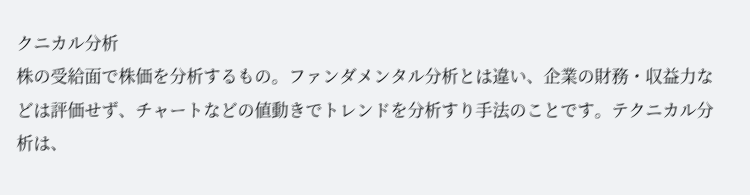クニカル分析
株の受給面で株価を分析するもの。ファンダメンタル分析とは違い、企業の財務・収益力などは評価せず、チャートなどの値動きでトレンドを分析すり手法のことです。テクニカル分析は、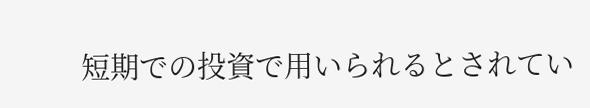短期での投資で用いられるとされてい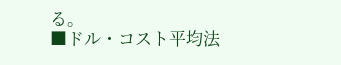る。
■ドル・コスト平均法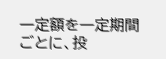一定額を一定期間ごとに、投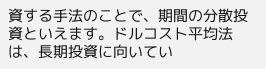資する手法のことで、期間の分散投資といえます。ドルコスト平均法は、長期投資に向いてい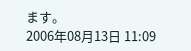ます。
2006年08月13日 11:09